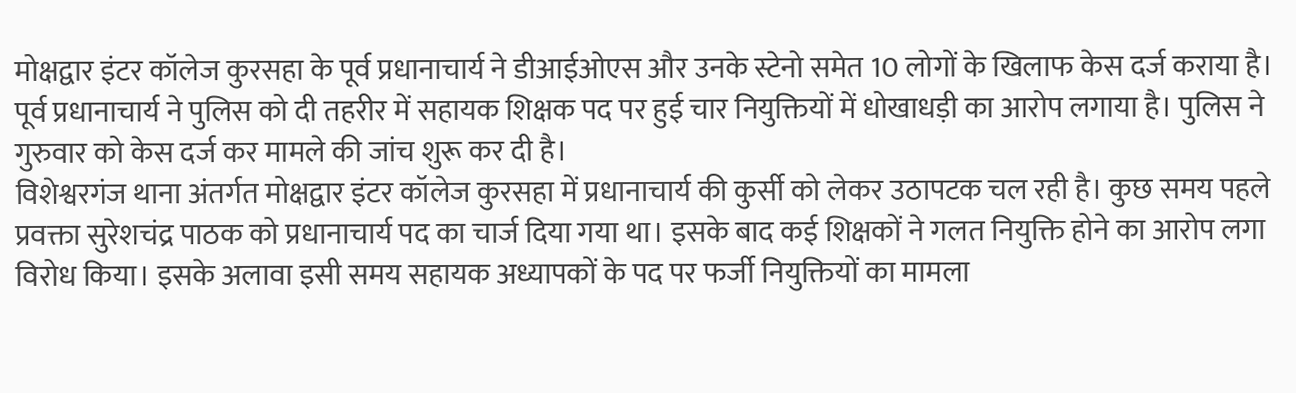मोक्षद्वार इंटर कॉलेज कुरसहा के पूर्व प्रधानाचार्य ने डीआईओएस और उनके स्टेनो समेत 10 लोगों के खिलाफ केस दर्ज कराया है। पूर्व प्रधानाचार्य ने पुलिस को दी तहरीर में सहायक शिक्षक पद पर हुई चार नियुक्तियों में धोखाधड़ी का आरोप लगाया है। पुलिस ने गुरुवार को केस दर्ज कर मामले की जांच शुरू कर दी है।
विशेश्वरगंज थाना अंतर्गत मोक्षद्वार इंटर कॉलेज कुरसहा में प्रधानाचार्य की कुर्सी को लेकर उठापटक चल रही है। कुछ समय पहले प्रवक्ता सुरेशचंद्र पाठक को प्रधानाचार्य पद का चार्ज दिया गया था। इसके बाद कई शिक्षकों ने गलत नियुक्ति होने का आरोप लगा विरोध किया। इसके अलावा इसी समय सहायक अध्यापकों के पद पर फर्जी नियुक्तियों का मामला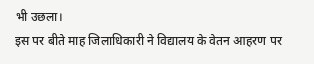भी उछला।
इस पर बीते माह जिलाधिकारी ने विद्यालय के वेतन आहरण पर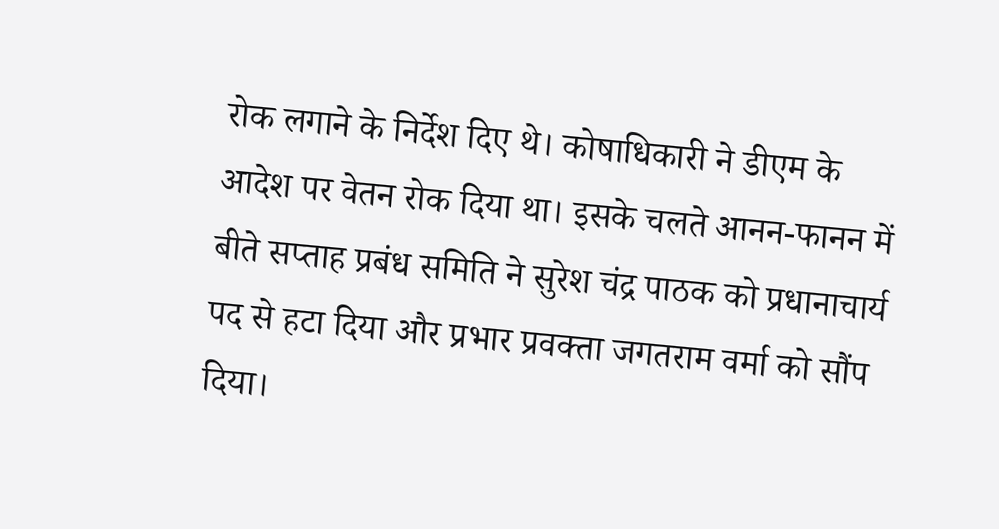रोक लगाने के निर्देश दिए थे। कोषाधिकारी ने डीएम के आदेश पर वेतन रोक दिया था। इसके चलते आनन-फानन में बीते सप्ताह प्रबंध समिति ने सुरेश चंद्र पाठक को प्रधानाचार्य पद से हटा दिया और प्रभार प्रवक्ता जगतराम वर्मा को सौंप दिया।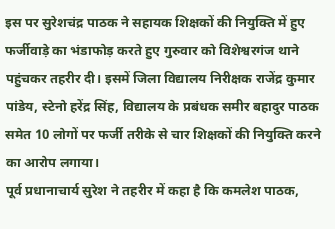इस पर सुरेशचंद्र पाठक ने सहायक शिक्षकों की नियुक्ति में हुए फर्जीवाड़े का भंडाफोड़ करते हुए गुरुवार को विशेश्वरगंज थाने पहुंचकर तहरीर दी। इसमें जिला विद्यालय निरीक्षक राजेंद्र कुमार पांडेय, स्टेनो हरेंद्र सिंह, विद्यालय के प्रबंधक समीर बहादुर पाठक समेत 10 लोगों पर फर्जी तरीके से चार शिक्षकों की नियुक्ति करने का आरोप लगाया।
पूर्व प्रधानाचार्य सुरेश ने तहरीर में कहा है कि कमलेश पाठक,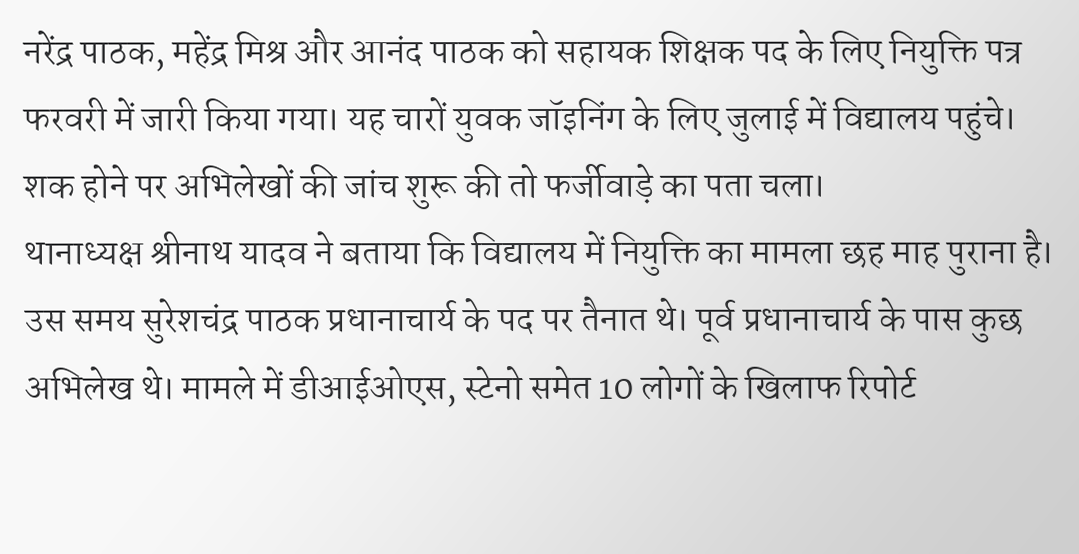नरेंद्र पाठक, महेंद्र मिश्र और आनंद पाठक को सहायक शिक्षक पद के लिए नियुक्ति पत्र फरवरी में जारी किया गया। यह चारों युवक जॉइनिंग के लिए जुलाई में विद्यालय पहुंचे। शक होने पर अभिलेखों की जांच शुरू की तो फर्जीवाड़े का पता चला।
थानाध्यक्ष श्रीनाथ यादव ने बताया कि विद्यालय में नियुक्ति का मामला छह माह पुराना है। उस समय सुरेशचंद्र पाठक प्रधानाचार्य के पद पर तैनात थे। पूर्व प्रधानाचार्य के पास कुछ अभिलेख थे। मामले में डीआईओएस, स्टेनो समेत 10 लोगों के खिलाफ रिपोर्ट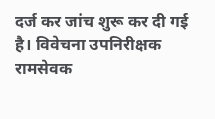दर्ज कर जांच शुरू कर दी गई है। विवेचना उपनिरीक्षक रामसेवक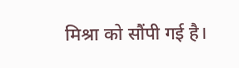मिश्रा को सौंपी गई है।